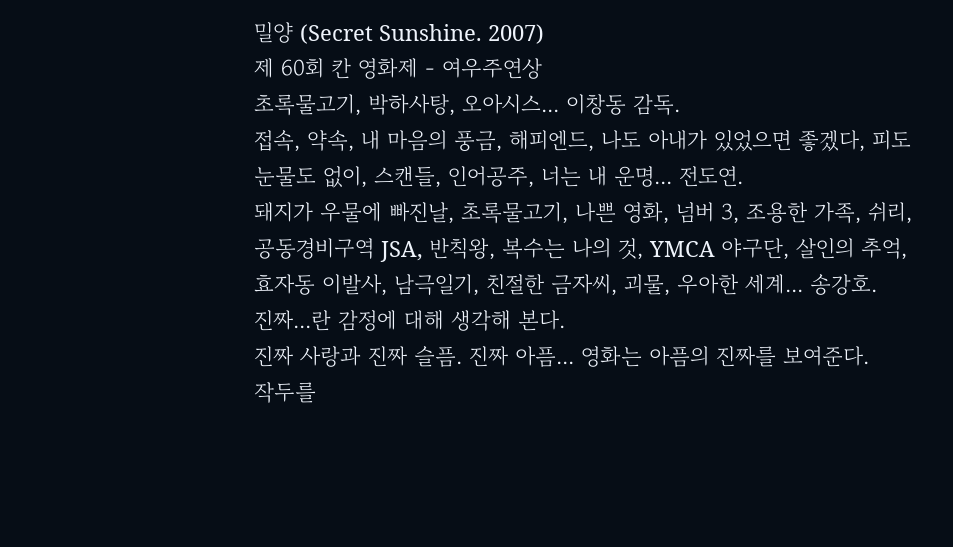밀양 (Secret Sunshine. 2007)
제 60회 칸 영화제 - 여우주연상
초록물고기, 박하사탕, 오아시스... 이창동 감독.
접속, 약속, 내 마음의 풍금, 해피엔드, 나도 아내가 있었으면 좋겠다, 피도 눈물도 없이, 스캔들, 인어공주, 너는 내 운명... 전도연.
돼지가 우물에 빠진날, 초록물고기, 나쁜 영화, 넘버 3, 조용한 가족, 쉬리, 공동경비구역 JSA, 반칙왕, 복수는 나의 것, YMCA 야구단, 살인의 추억, 효자동 이발사, 남극일기, 친절한 금자씨, 괴물, 우아한 세계... 송강호.
진짜...란 감정에 대해 생각해 본다.
진짜 사랑과 진짜 슬픔. 진짜 아픔... 영화는 아픔의 진짜를 보여준다.
작두를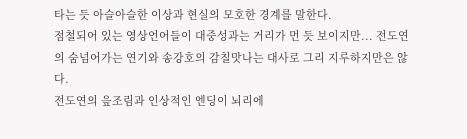타는 듯 아슬아슬한 이상과 현실의 모호한 경계를 말한다.
점철되어 있는 영상언어들이 대중성과는 거리가 먼 듯 보이지만... 전도연의 숨넘어가는 연기와 송강호의 감칠맛나는 대사로 그리 지루하지만은 않다.
전도연의 읖조림과 인상적인 엔딩이 뇌리에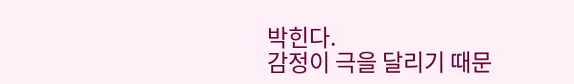박힌다.
감정이 극을 달리기 때문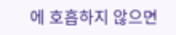에 호흡하지 않으면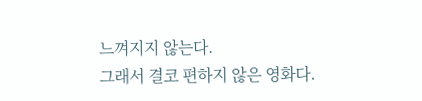느껴지지 않는다.
그래서 결코 편하지 않은 영화다.